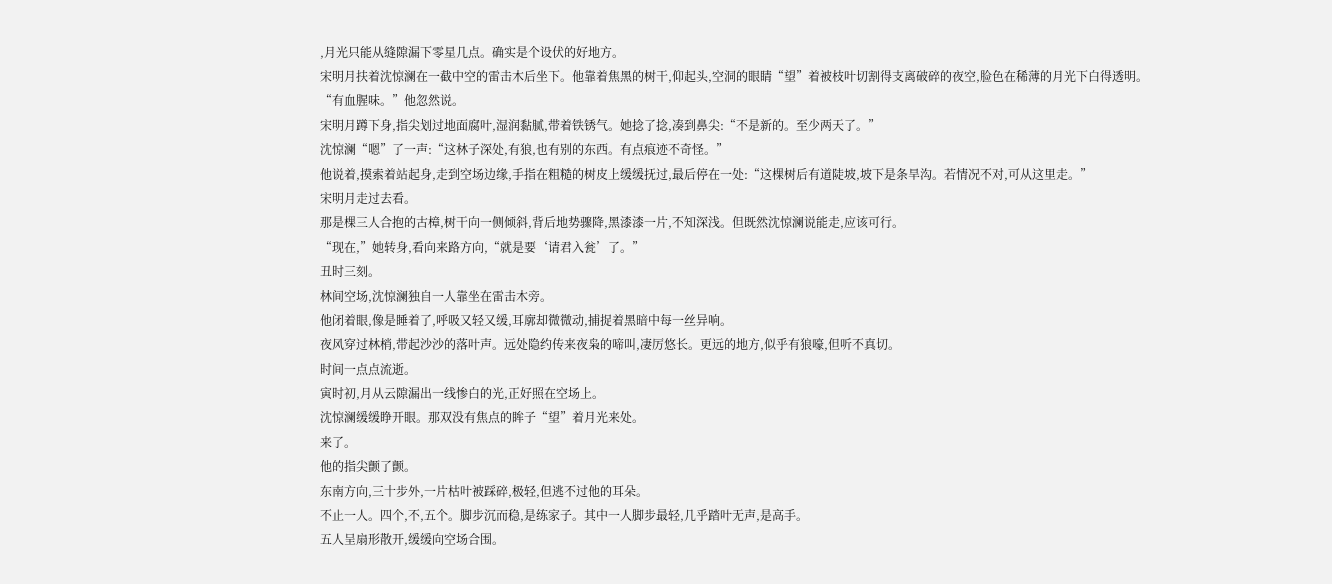,月光只能从缝隙漏下零星几点。确实是个设伏的好地方。
宋明月扶着沈惊澜在一截中空的雷击木后坐下。他靠着焦黑的树干,仰起头,空洞的眼睛“望”着被枝叶切割得支离破碎的夜空,脸色在稀薄的月光下白得透明。
“有血腥味。”他忽然说。
宋明月蹲下身,指尖划过地面腐叶,湿润黏腻,带着铁锈气。她捻了捻,凑到鼻尖:“不是新的。至少两天了。”
沈惊澜“嗯”了一声:“这林子深处,有狼,也有别的东西。有点痕迹不奇怪。”
他说着,摸索着站起身,走到空场边缘,手指在粗糙的树皮上缓缓抚过,最后停在一处:“这棵树后有道陡坡,坡下是条旱沟。若情况不对,可从这里走。”
宋明月走过去看。
那是棵三人合抱的古樟,树干向一侧倾斜,背后地势骤降,黑漆漆一片,不知深浅。但既然沈惊澜说能走,应该可行。
“现在,”她转身,看向来路方向,“就是要‘请君入瓮’了。”
丑时三刻。
林间空场,沈惊澜独自一人靠坐在雷击木旁。
他闭着眼,像是睡着了,呼吸又轻又缓,耳廓却微微动,捕捉着黑暗中每一丝异响。
夜风穿过林梢,带起沙沙的落叶声。远处隐约传来夜枭的啼叫,凄厉悠长。更远的地方,似乎有狼嚎,但听不真切。
时间一点点流逝。
寅时初,月从云隙漏出一线惨白的光,正好照在空场上。
沈惊澜缓缓睁开眼。那双没有焦点的眸子“望”着月光来处。
来了。
他的指尖颤了颤。
东南方向,三十步外,一片枯叶被踩碎,极轻,但逃不过他的耳朵。
不止一人。四个,不,五个。脚步沉而稳,是练家子。其中一人脚步最轻,几乎踏叶无声,是高手。
五人呈扇形散开,缓缓向空场合围。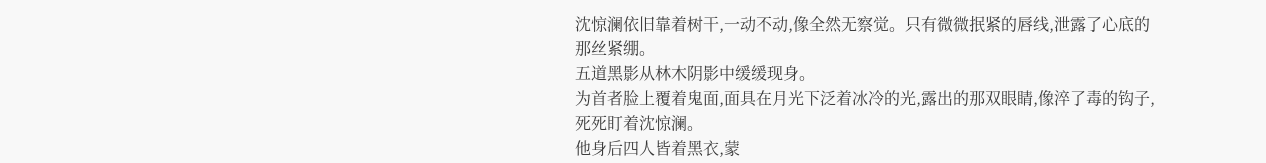沈惊澜依旧靠着树干,一动不动,像全然无察觉。只有微微抿紧的唇线,泄露了心底的那丝紧绷。
五道黑影从林木阴影中缓缓现身。
为首者脸上覆着鬼面,面具在月光下泛着冰冷的光,露出的那双眼睛,像淬了毒的钩子,死死盯着沈惊澜。
他身后四人皆着黑衣,蒙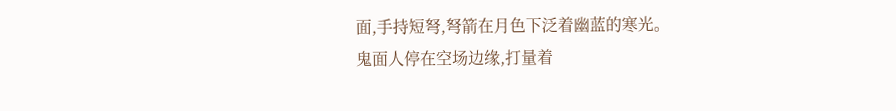面,手持短弩,弩箭在月色下泛着幽蓝的寒光。
鬼面人停在空场边缘,打量着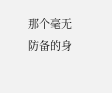那个毫无防备的身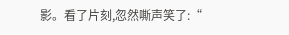影。看了片刻,忽然嘶声笑了:“